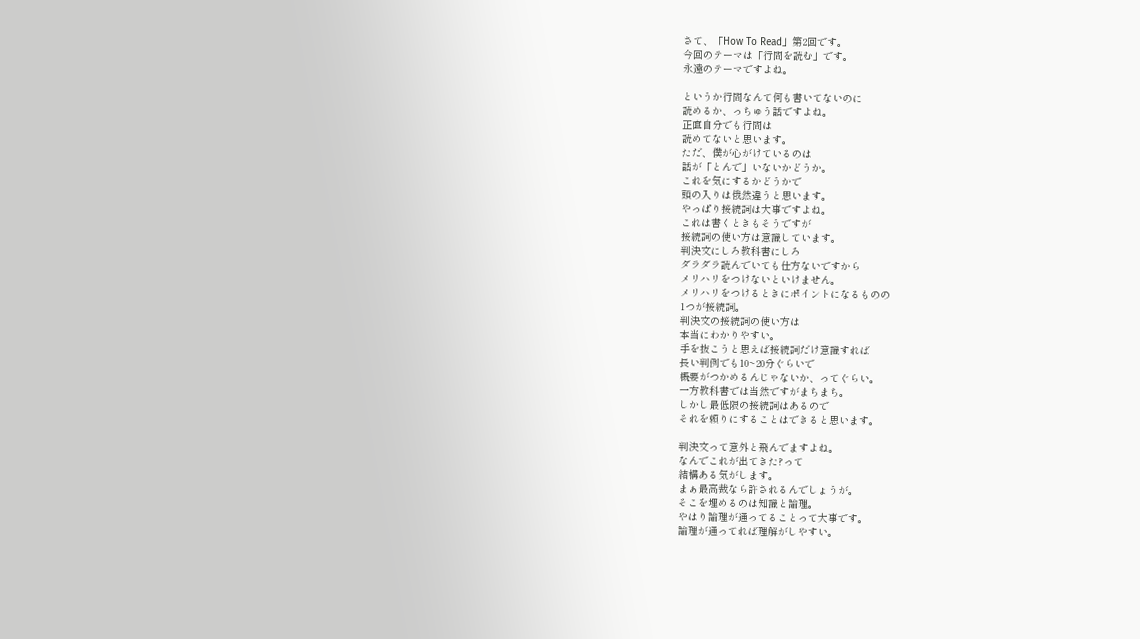さて、「How To Read」第2回です。
今回のテーマは「行間を読む」です。
永遠のテーマですよね。

というか行間なんて何も書いてないのに
読めるか、っちゅう話ですよね。
正直自分でも行間は
読めてないと思います。
ただ、僕が心がけているのは
話が「とんで」いないかどうか。
これを気にするかどうかで
頭の入りは俄然違うと思います。
やっぱり接続詞は大事ですよね。
これは書くときもそうですが
接続詞の使い方は意識しています。
判決文にしろ教科書にしろ
ダラダラ読んでいても仕方ないですから
メリハリをつけないといけません。
メリハリをつけるときにポイントになるものの
1つが接続詞。
判決文の接続詞の使い方は
本当にわかりやすい。
手を抜こうと思えば接続詞だけ意識すれば
長い判例でも10~20分ぐらいで
概要がつかめるんじゃないか、ってぐらい。
一方教科書では当然ですがまちまち。
しかし最低限の接続詞はあるので
それを頼りにすることはできると思います。

判決文って意外と飛んでますよね。
なんでこれが出てきた?って
結構ある気がします。
まぁ最高裁なら許されるんでしょうが。
そこを埋めるのは知識と論理。
やはり論理が通ってることって大事です。
論理が通ってれば理解がしやすい。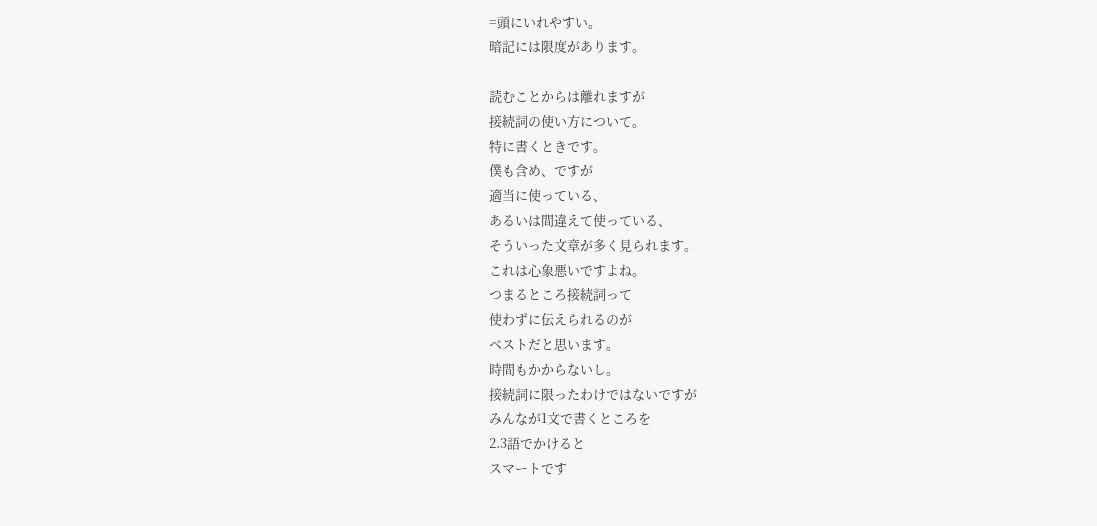=頭にいれやすい。
暗記には限度があります。

読むことからは離れますが
接続詞の使い方について。
特に書くときです。
僕も含め、ですが
適当に使っている、
あるいは間違えて使っている、
そういった文章が多く見られます。
これは心象悪いですよね。
つまるところ接続詞って
使わずに伝えられるのが
ベストだと思います。
時間もかからないし。
接続詞に限ったわけではないですが
みんなが1文で書くところを
2.3語でかけると
スマートです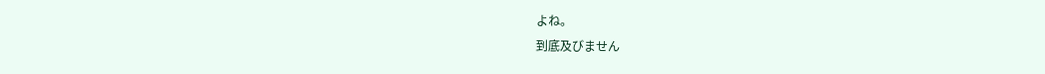よね。
到底及びません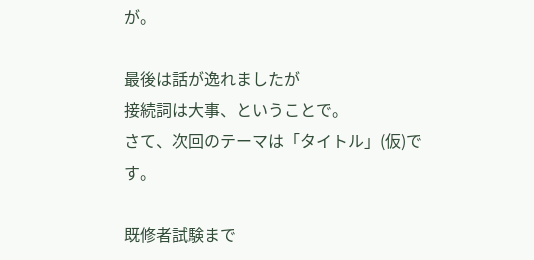が。

最後は話が逸れましたが
接続詞は大事、ということで。
さて、次回のテーマは「タイトル」(仮)です。

既修者試験まで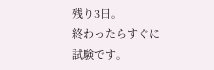残り3日。
終わったらすぐに試験です。